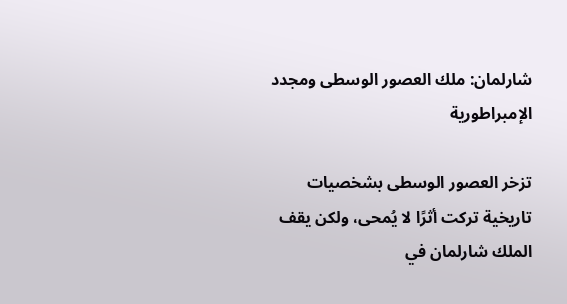شارلمان: ملك العصور الوسطى ومجدد الإمبراطورية

تزخر العصور الوسطى بشخصيات تاريخية تركت أثرًا لا يُمحى، ولكن يقف الملك شارلمان في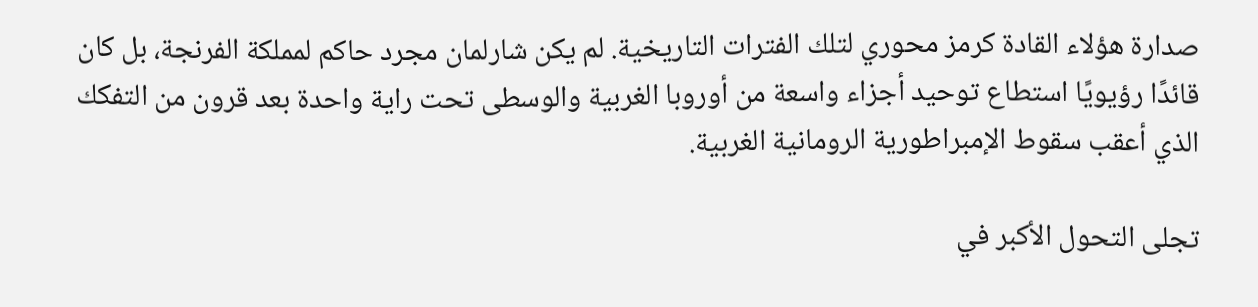صدارة هؤلاء القادة كرمز محوري لتلك الفترات التاريخية. لم يكن شارلمان مجرد حاكم لمملكة الفرنجة، بل كان قائدًا رؤيويًا استطاع توحيد أجزاء واسعة من أوروبا الغربية والوسطى تحت راية واحدة بعد قرون من التفكك الذي أعقب سقوط الإمبراطورية الرومانية الغربية.

تجلى التحول الأكبر في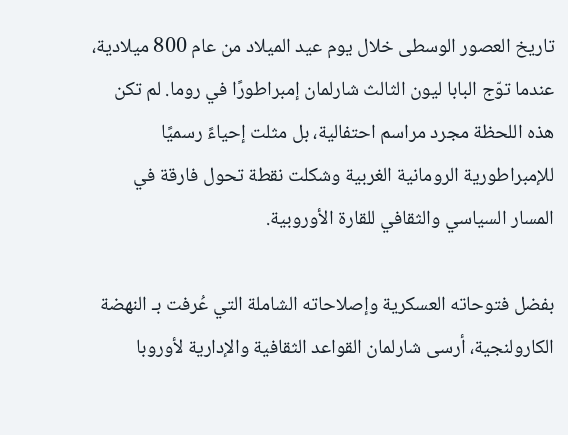تاريخ العصور الوسطى خلال يوم عيد الميلاد من عام 800 ميلادية، عندما توّج البابا ليون الثالث شارلمان إمبراطورًا في روما. لم تكن هذه اللحظة مجرد مراسم احتفالية، بل مثلت إحياءً رسميًا للإمبراطورية الرومانية الغربية وشكلت نقطة تحول فارقة في المسار السياسي والثقافي للقارة الأوروبية.

بفضل فتوحاته العسكرية وإصلاحاته الشاملة التي عُرفت بـ النهضة الكارولنجية، أرسى شارلمان القواعد الثقافية والإدارية لأوروبا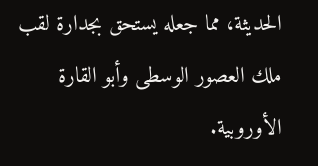الحديثة، مما جعله يستحق بجدارة لقب ملك العصور الوسطى وأبو القارة الأوروبية.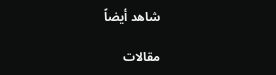شاهد أيضاً

مقالات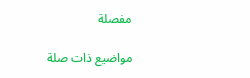مفصلة

مواضيع ذات صلة